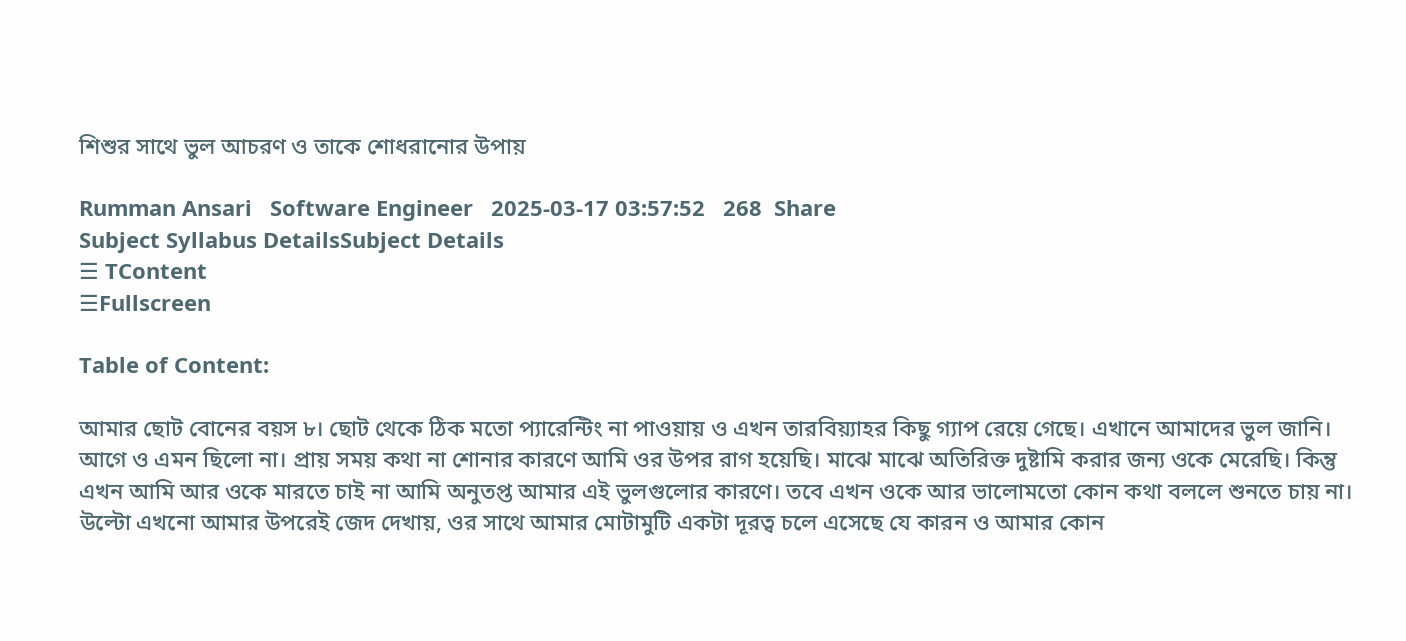শিশুর সাথে ভুল আচরণ ও তাকে শোধরানোর উপায়

Rumman Ansari   Software Engineer   2025-03-17 03:57:52   268  Share
Subject Syllabus DetailsSubject Details
☰ TContent
☰Fullscreen

Table of Content:

আমার ছোট বোনের বয়স ৮। ছোট থেকে ঠিক মতো প্যারেন্টিং না পাওয়ায় ও এখন তারবিয়‍্যাহর কিছু গ্যাপ রেয়ে গেছে। এখানে আমাদের ভুল জানি। আগে ও এমন ছিলো না। প্রায় সময় কথা না শোনার কারণে আমি ওর উপর রাগ হয়েছি। মাঝে মাঝে অতিরিক্ত দুষ্টামি করার জন্য ওকে মেরেছি। কিন্তু এখন আমি আর ওকে মারতে চাই না আমি অনুতপ্ত আমার এই ভুলগুলোর কারণে। তবে এখন ওকে আর ভালোমতো কোন কথা বললে শুনতে চায় না। উল্টো এখনো আমার উপরেই জেদ দেখায়, ওর সাথে আমার মোটামুটি একটা দূরত্ব চলে এসেছে যে কারন ও আমার কোন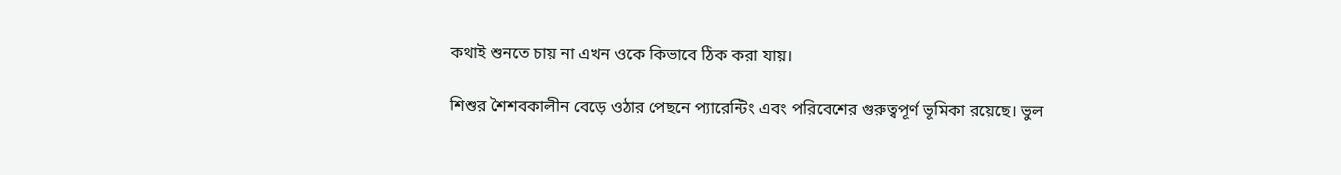কথাই শুনতে চায় না এখন ওকে কিভাবে ঠিক করা যায়।

শিশুর শৈশবকালীন বেড়ে ওঠার পেছনে প্যারেন্টিং এবং পরিবেশের গুরুত্বপূর্ণ ভূমিকা রয়েছে। ভুল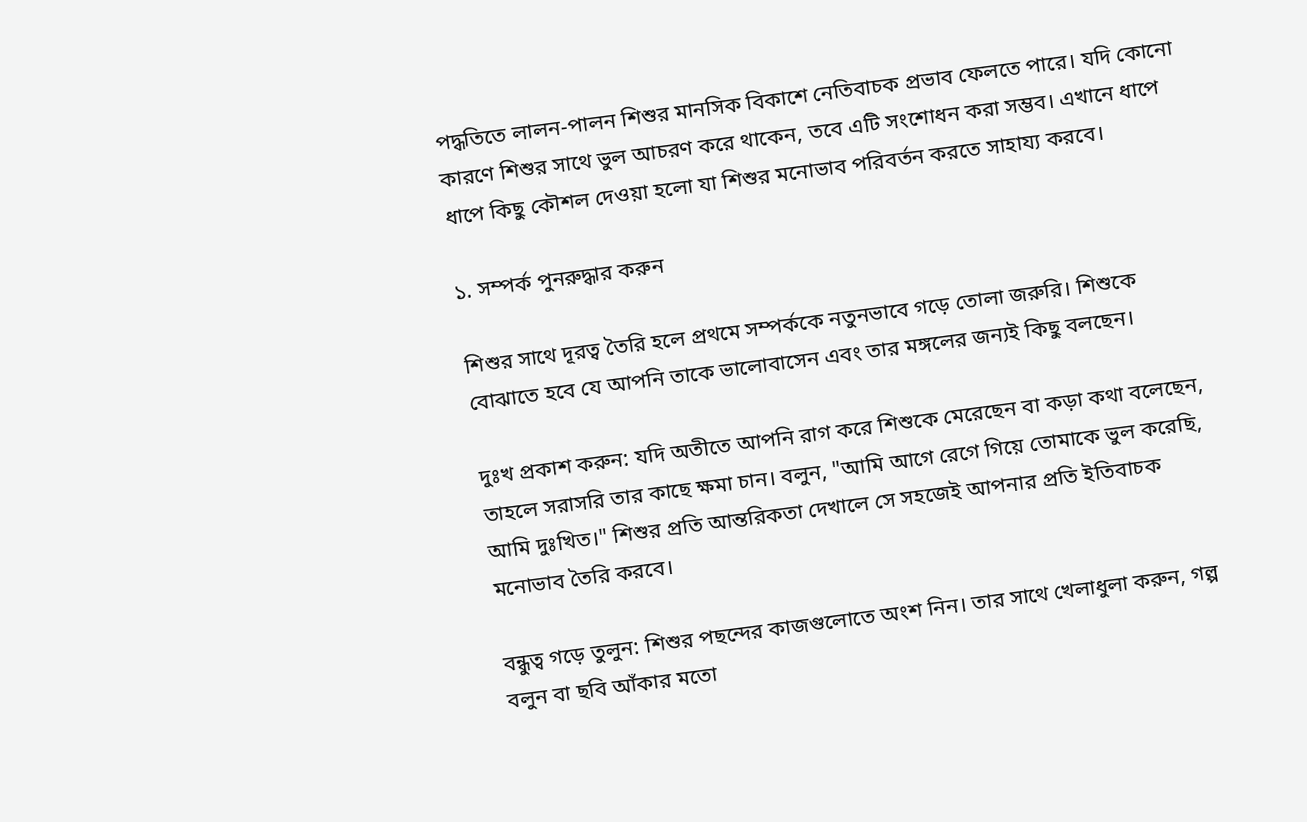পদ্ধতিতে লালন-পালন শিশুর মানসিক বিকাশে নেতিবাচক প্রভাব ফেলতে পারে। যদি কোনো কারণে শিশুর সাথে ভুল আচরণ করে থাকেন, তবে এটি সংশোধন করা সম্ভব। এখানে ধাপে ধাপে কিছু কৌশল দেওয়া হলো যা শিশুর মনোভাব পরিবর্তন করতে সাহায্য করবে।

১. সম্পর্ক পুনরুদ্ধার করুন

শিশুর সাথে দূরত্ব তৈরি হলে প্রথমে সম্পর্ককে নতুনভাবে গড়ে তোলা জরুরি। শিশুকে বোঝাতে হবে যে আপনি তাকে ভালোবাসেন এবং তার মঙ্গলের জন্যই কিছু বলছেন।

দুঃখ প্রকাশ করুন: যদি অতীতে আপনি রাগ করে শিশুকে মেরেছেন বা কড়া কথা বলেছেন, তাহলে সরাসরি তার কাছে ক্ষমা চান। বলুন, "আমি আগে রেগে গিয়ে তোমাকে ভুল করেছি, আমি দুঃখিত।" শিশুর প্রতি আন্তরিকতা দেখালে সে সহজেই আপনার প্রতি ইতিবাচক মনোভাব তৈরি করবে।

বন্ধুত্ব গড়ে তুলুন: শিশুর পছন্দের কাজগুলোতে অংশ নিন। তার সাথে খেলাধুলা করুন, গল্প বলুন বা ছবি আঁকার মতো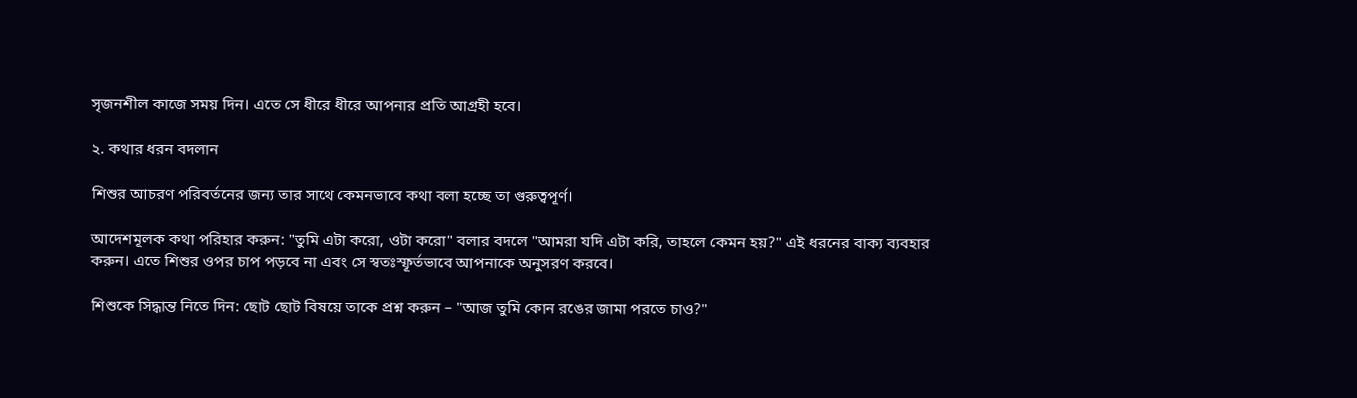সৃজনশীল কাজে সময় দিন। এতে সে ধীরে ধীরে আপনার প্রতি আগ্রহী হবে।

২. কথার ধরন বদলান

শিশুর আচরণ পরিবর্তনের জন্য তার সাথে কেমনভাবে কথা বলা হচ্ছে তা গুরুত্বপূর্ণ।

আদেশমূলক কথা পরিহার করুন: "তুমি এটা করো, ওটা করো" বলার বদলে "আমরা যদি এটা করি, তাহলে কেমন হয়?" এই ধরনের বাক্য ব্যবহার করুন। এতে শিশুর ওপর চাপ পড়বে না এবং সে স্বতঃস্ফূর্তভাবে আপনাকে অনুসরণ করবে।

শিশুকে সিদ্ধান্ত নিতে দিন: ছোট ছোট বিষয়ে তাকে প্রশ্ন করুন – "আজ তুমি কোন রঙের জামা পরতে চাও?"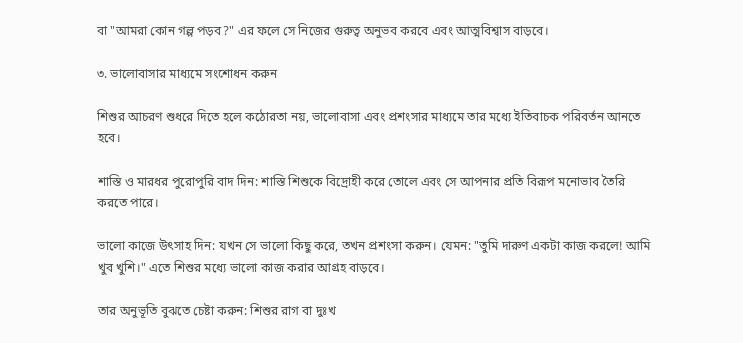বা "আমরা কোন গল্প পড়ব?" এর ফলে সে নিজের গুরুত্ব অনুভব করবে এবং আত্মবিশ্বাস বাড়বে।

৩. ভালোবাসার মাধ্যমে সংশোধন করুন

শিশুর আচরণ শুধরে দিতে হলে কঠোরতা নয়, ভালোবাসা এবং প্রশংসার মাধ্যমে তার মধ্যে ইতিবাচক পরিবর্তন আনতে হবে।

শাস্তি ও মারধর পুরোপুরি বাদ দিন: শাস্তি শিশুকে বিদ্রোহী করে তোলে এবং সে আপনার প্রতি বিরূপ মনোভাব তৈরি করতে পারে।

ভালো কাজে উৎসাহ দিন: যখন সে ভালো কিছু করে, তখন প্রশংসা করুন। যেমন: "তুমি দারুণ একটা কাজ করলে! আমি খুব খুশি।" এতে শিশুর মধ্যে ভালো কাজ করার আগ্রহ বাড়বে।

তার অনুভূতি বুঝতে চেষ্টা করুন: শিশুর রাগ বা দুঃখ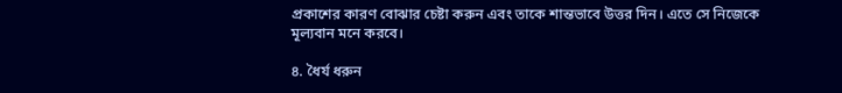প্রকাশের কারণ বোঝার চেষ্টা করুন এবং তাকে শান্তভাবে উত্তর দিন। এতে সে নিজেকে মূল্যবান মনে করবে।

৪. ধৈর্য ধরুন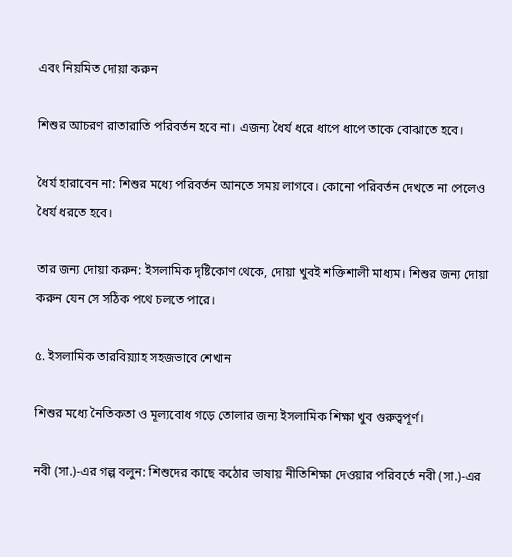এবং নিয়মিত দোয়া করুন

শিশুর আচরণ রাতারাতি পরিবর্তন হবে না। এজন্য ধৈর্য ধরে ধাপে ধাপে তাকে বোঝাতে হবে।

ধৈর্য হারাবেন না: শিশুর মধ্যে পরিবর্তন আনতে সময় লাগবে। কোনো পরিবর্তন দেখতে না পেলেও ধৈর্য ধরতে হবে।

তার জন্য দোয়া করুন: ইসলামিক দৃষ্টিকোণ থেকে, দোয়া খুবই শক্তিশালী মাধ্যম। শিশুর জন্য দোয়া করুন যেন সে সঠিক পথে চলতে পারে।

৫. ইসলামিক তারবিয়্যাহ সহজভাবে শেখান

শিশুর মধ্যে নৈতিকতা ও মূল্যবোধ গড়ে তোলার জন্য ইসলামিক শিক্ষা খুব গুরুত্বপূর্ণ।

নবী (সা.)-এর গল্প বলুন: শিশুদের কাছে কঠোর ভাষায় নীতিশিক্ষা দেওয়ার পরিবর্তে নবী (সা.)-এর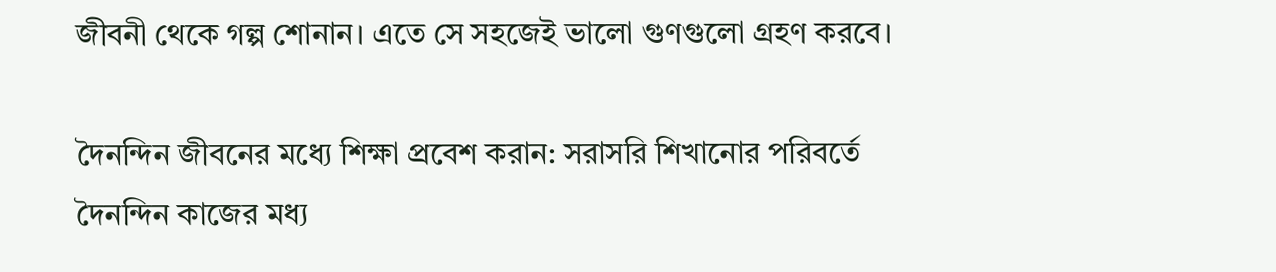জীবনী থেকে গল্প শোনান। এতে সে সহজেই ভালো গুণগুলো গ্রহণ করবে।

দৈনন্দিন জীবনের মধ্যে শিক্ষা প্রবেশ করান: সরাসরি শিখানোর পরিবর্তে দৈনন্দিন কাজের মধ্য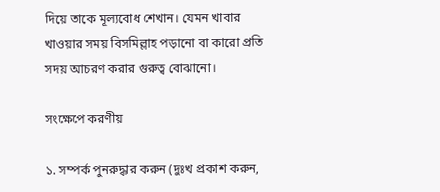দিয়ে তাকে মূল্যবোধ শেখান। যেমন খাবার খাওয়ার সময় বিসমিল্লাহ পড়ানো বা কারো প্রতি সদয় আচরণ করার গুরুত্ব বোঝানো।

সংক্ষেপে করণীয়

১. সম্পর্ক পুনরুদ্ধার করুন (দুঃখ প্রকাশ করুন,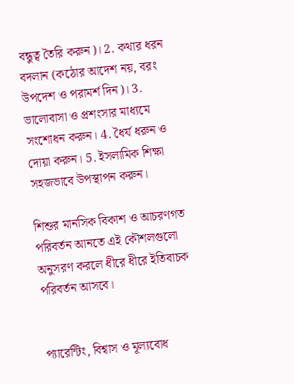বন্ধুত্ব তৈরি করুন)। 2. কথার ধরন বদলান (কঠোর আদেশ নয়, বরং উপদেশ ও পরামর্শ দিন)। 3. ভালোবাসা ও প্রশংসার মাধ্যমে সংশোধন করুন। 4. ধৈর্য ধরুন ও দোয়া করুন। 5. ইসলামিক শিক্ষা সহজভাবে উপস্থাপন করুন।

শিশুর মানসিক বিকাশ ও আচরণগত পরিবর্তন আনতে এই কৌশলগুলো অনুসরণ করলে ধীরে ধীরে ইতিবাচক পরিবর্তন আসবে।


প্যারেন্টিং, বিশ্বাস ও মূল্যবোধ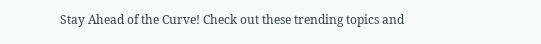Stay Ahead of the Curve! Check out these trending topics and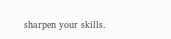sharpen your skills.